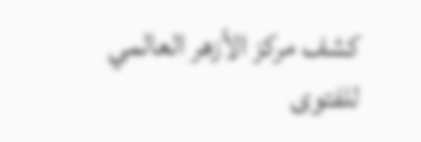كشف مركز الأزهر العالمي للفتوى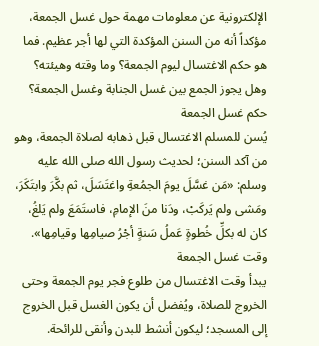الإلكترونية عن معلومات مهمة حول غسل الجمعة، مؤكداً أنه من السنن المؤكدة التي لها أجر عظيم. فما هو حكم الاغتسال ليوم الجمعة؟ وما وقته وهيئته؟ وهل يجوز الجمع بين غسل الجنابة وغسل الجمعة؟
حكم غسل الجمعة
يُسن للمسلم الاغتسال قبل ذهابه لصلاة الجمعة، وهو من آكد السنن؛ لحديث رسول الله صلى الله عليه وسلم: «مَن غسَّلَ يومَ الجمُعةِ واغتَسَلَ، ثم بكَّرَ وابتَكَرَ، ومَشى ولم يَركَبْ، ودَنا منَ الإمامِ، فاستَمَعَ ولم يَلغُ، كان له بكلِّ خُطوةٍ عَملُ سَنةٍ أجْرُ صيامِها وقيامِها».
وقت غسل الجمعة
يبدأ وقت الاغتسال من طلوع فجر يوم الجمعة وحتى الخروج للصلاة، ويُفضل أن يكون الغسل قبل الخروج إلى المسجد؛ ليكون أنشط للبدن وأنقى للرائحة.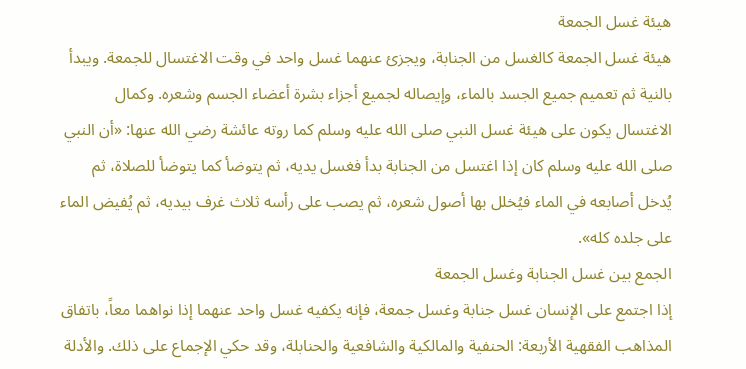هيئة غسل الجمعة
هيئة غسل الجمعة كالغسل من الجنابة، ويجزئ عنهما غسل واحد في وقت الاغتسال للجمعة. ويبدأ بالنية ثم تعميم جميع الجسد بالماء، وإيصاله لجميع أجزاء بشرة أعضاء الجسم وشعره. وكمال الاغتسال يكون على هيئة غسل النبي صلى الله عليه وسلم كما روته عائشة رضي الله عنها: «أن النبي صلى الله عليه وسلم كان إذا اغتسل من الجنابة بدأ فغسل يديه، ثم يتوضأ كما يتوضأ للصلاة، ثم يُدخل أصابعه في الماء فيُخلل بها أصول شعره، ثم يصب على رأسه ثلاث غرف بيديه، ثم يُفيض الماء على جلده كله».
الجمع بين غسل الجنابة وغسل الجمعة
إذا اجتمع على الإنسان غسل جنابة وغسل جمعة، فإنه يكفيه غسل واحد عنهما إذا نواهما معاً، باتفاق المذاهب الفقهية الأربعة: الحنفية والمالكية والشافعية والحنابلة، وقد حكي الإجماع على ذلك. والأدلة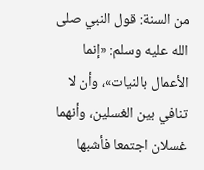من السنة: قول النبي صلى الله عليه وسلم: «إنما الأعمال بالنيات»، وأن لا تنافي بين الغسلين، وأنهما غسلان اجتمعا فأشبها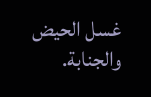غسل الحيض والجنابة.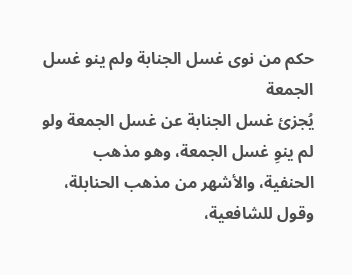حكم من نوى غسل الجنابة ولم ينو غسل الجمعة
يُجزئ غسل الجنابة عن غسل الجمعة ولو لم ينوِ غسل الجمعة، وهو مذهب الحنفية، والأشهر من مذهب الحنابلة، وقول للشافعية،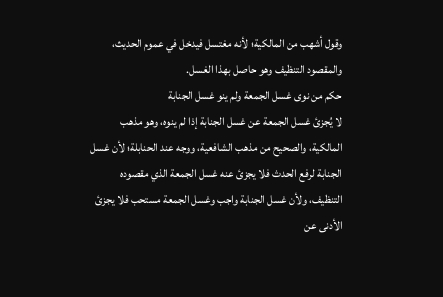وقول أشهب من المالكية؛ لأنه مغتسل فيدخل في عموم الحديث، والمقصود التنظيف وهو حاصل بهذا الغسل.
حكم من نوى غسل الجمعة ولم ينو غسل الجنابة
لا يُجزئ غسل الجمعة عن غسل الجنابة إذا لم ينوه، وهو مذهب المالكية، والصحيح من مذهب الشافعية، ووجه عند الحنابلة؛ لأن غسل الجنابة لرفع الحدث فلا يجزئ عنه غسل الجمعة الذي مقصوده التنظيف، ولأن غسل الجنابة واجب وغسل الجمعة مستحب فلا يجزئ الأدنى عن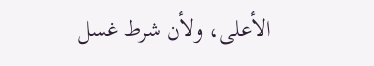الأعلى، ولأن شرط غسل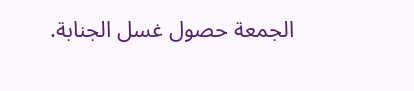الجمعة حصول غسل الجنابة.